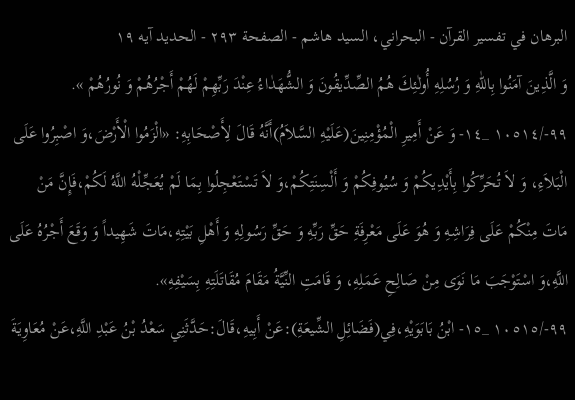البرهان في تفسير القرآن - البحراني، السيد هاشم - الصفحة ٢٩٣ - الحديد آيه ١٩
وَ الَّذِينَ آمَنُوا بِاللّٰهِ وَ رُسُلِهِ أُولٰئِكَ هُمُ الصِّدِّيقُونَ وَ الشُّهَدٰاءُ عِنْدَ رَبِّهِمْ لَهُمْ أَجْرُهُمْ وَ نُورُهُمْ ».
٩٩-/١٠٥١٤ _١٤- وَ عَنْ أَمِيرِ الْمُؤْمِنِينَ(عَلَيْهِ السَّلاَمُ)أَنَّهُ قَالَ لِأَصْحَابِهِ: «الْزَمُوا الْأَرْضَ،وَ اصْبِرُوا عَلَى الْبَلاَءِ، وَ لاَ تُحَرِّكُوا بِأَيْدِيكُمْ وَ سُيُوفِكُمْ وَ أَلْسِنَتِكُمْ،وَ لاَ تَسْتَعْجِلُوا بِمَا لَمْ يُعَجِّلْهُ اللَّهُ لَكُمْ،فَإِنَّ مَنْ مَاتَ مِنْكُمْ عَلَى فِرَاشِهِ وَ هُوَ عَلَى مَعْرِفَةِ حَقِّ رَبِّهِ وَ حَقِّ رَسُولِهِ وَ أَهْلِ بَيْتِهِ،مَاتَ شَهِيداً وَ وَقَعَ أَجْرُهُ عَلَى اللَّهِ،وَ اسْتَوْجَبَ مَا نَوَى مِنْ صَالِحِ عَمَلِهِ، وَ قَامَتِ النِّيَّةُ مَقَامَ مُقَاتَلَتِهِ بِسَيْفِهِ».
٩٩-/١٠٥١٥ _١٥- ابْنُ بَابَوَيْهِ،فِي(فَضَائِلِ الشِّيعَةِ):عَنْ أَبِيهِ،قَالَ:حَدَّثَنِي سَعْدُ بْنُ عَبْدِ اللَّهِ،عَنْ مُعَاوِيَةَ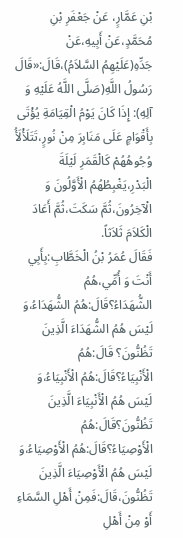بْنِ عَمَّارٍ، عَنْ جَعْفَرِ بْنِ مُحَمَّدٍ،عَنْ أَبِيهِ،عَنْ جَدِّهِ(عَلَيْهِمُ السَّلاَمُ)،قَالَ:«قَالَ رَسُولُ اللَّهِ(صَلَّى اللَّهُ عَلَيْهِ وَ آلِهِ): إِذَا كَانَ يَوْمُ الْقِيَامَةِ يُؤْتَى بِأَقْوَامٍ عَلَى مَنَابِرَ مِنْ نُورٍ،تَتَلَأْلَأُ وُجُوهُهُمْ كَالْقَمَرِ لَيْلَةَ الْبَدْرِ،يَغْبِطُهُمُ الْأَوَّلُونَ وَ الْآخِرُونَ،ثُمَّ سَكَتَ،ثُمَّ أَعَادَ الْكَلاَمَ ثَلاَثاً.
فَقَالَ عُمَرُ بْنُ الْخَطَّابِ:بِأَبِي أَنْتَ وَ أُمِّي،هُمُ الشُّهَدَاءُ؟قَالَ:هُمُ الشُّهَدَاءُ،وَ لَيْسَ هُمُ الشُّهَدَاءَ الَّذِينَ تَظُنُّونَ؟ قَالَ:هُمُ الْأَنْبِيَاءُ؟قَالَ:هُمُ الْأَنْبِيَاءُ،وَ لَيْسَ هُمُ الْأَنْبِيَاءَ الَّذِينَ تَظُنُّونَ؟قَالَ:هُمُ الْأَوْصِيَاءُ؟قَالَ:هُمُ الْأَوْصِيَاءُ،وَ لَيْسَ هُمُ الْأَوْصِيَاءَ الَّذِينَ تَظُنُّونَ،قَالَ:فَمِنْ أَهْلِ السَّمَاءِ أَوْ مِنْ أَهْلِ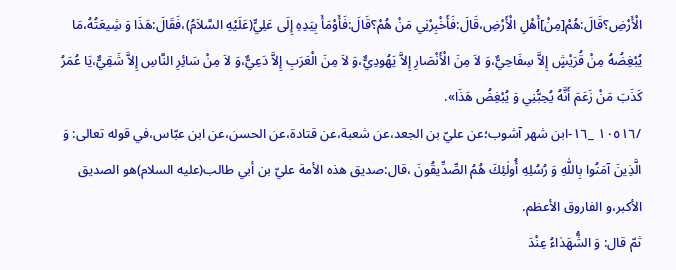الْأَرْضِ؟قَالَ:هُمْ[مِنْ]أَهْلِ الْأَرْضِ،قَالَ:فَأَخْبِرْنِي مَنْ هُمْ؟قَالَ:فَأَوْمَأَ بِيَدِهِ إِلَى عَلِيٍّ(عَلَيْهِ السَّلاَمُ)،فَقَالَ:هَذَا وَ شِيعَتُهُ،مَا يُبْغِضُهُ مِنْ قُرَيْشٍ إِلاَّ سِفَاحِيٌّ،وَ لاَ مِنَ الْأَنْصَارِ إِلاَّ يَهُودِيٌّ،وَ لاَ مِنَ الْعَرَبِ إِلاَّ دَعِيٌّ،وَ لاَ مِنْ سَائِرِ النَّاسِ إِلاَّ شَقِيٌّ،يَا عُمَرُ كَذَبَ مَنْ زَعَمَ أَنَّهُ يُحِبُّنِي وَ يُبْغِضُ هَذَا».
/١٠٥١٦ _١٦-ابن شهر آشوب؛عن عليّ بن الجعد،عن شعبة،عن قتادة،عن الحسن،عن ابن عبّاس،في قوله تعالى: وَ الَّذِينَ آمَنُوا بِاللّٰهِ وَ رُسُلِهِ أُولٰئِكَ هُمُ الصِّدِّيقُونَ ،قال:صديق هذه الأمة عليّ بن أبي طالب(عليه السلام)هو الصديق الأكبر،و الفاروق الأعظم.
ثمّ قال: وَ الشُّهَدٰاءُ عِنْدَ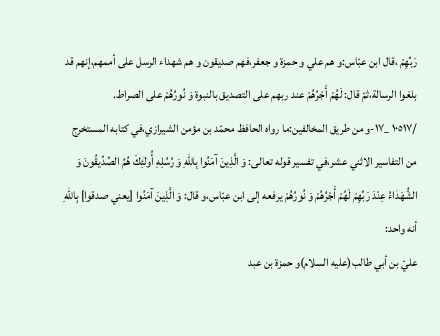رَبِّهِمْ ،قال ابن عبّاس:و هم علي و حمزة و جعفر،فهم صديقون و هم شهداء الرسل على أممهم،إنهم قد بلغوا الرسالة،ثمّ قال: لَهُمْ أَجْرُهُمْ عند ربهم على التصديق بالنبوة وَ نُورُهُمْ على الصراط.
/١٠٥١٧ _١٧-و من طريق المخالفين:ما رواه الحافظ محمّد بن مؤمن الشيرازي،في كتابه المستخرج من التفاسير الاثني عشر،في تفسير قوله تعالى: وَ الَّذِينَ آمَنُوا بِاللّٰهِ وَ رُسُلِهِ أُولٰئِكَ هُمُ الصِّدِّيقُونَ وَ الشُّهَدٰاءُ عِنْدَ رَبِّهِمْ لَهُمْ أَجْرُهُمْ وَ نُورُهُمْ يرفعه إلى ابن عبّاس،و قال: وَ الَّذِينَ آمَنُوا [يعني صدقوا] بِاللّٰهِ أنه واحد:
عليّ بن أبي طالب(عليه السلام)و حمزة بن عبد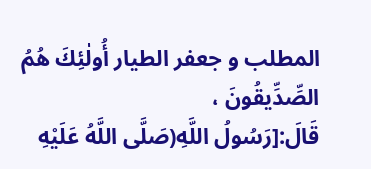المطلب و جعفر الطيار أُولٰئِكَ هُمُ الصِّدِّيقُونَ ،
قَالَ:[رَسُولُ اللَّهِ(صَلَّى اللَّهُ عَلَيْهِ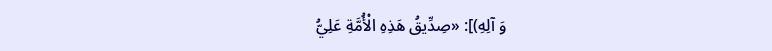وَ آلِهِ)]: «صِدِّيقُ هَذِهِ الْأُمَّةِ عَلِيُّ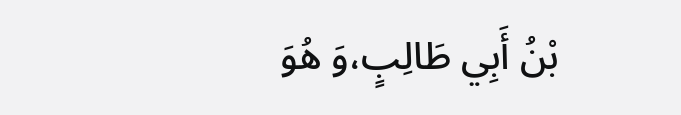بْنُ أَبِي طَالِبٍ،وَ هُوَ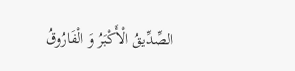الصِّدِّيقُ الْأَكْبَرُ وَ الْفَارُوقُ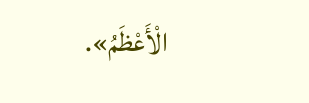الْأَعْظَمُ».